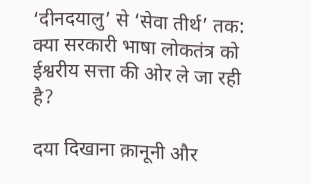‘दीनदयालु’ से ‘सेवा तीर्थ’ तक: क्या सरकारी भाषा लोकतंत्र को ईश्वरीय सत्ता की ओर ले जा रही है?

दया दिखाना क़ानूनी और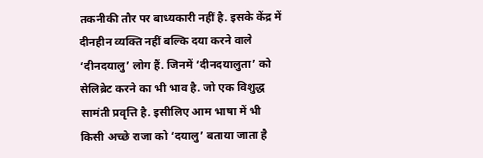तकनीकी तौर पर बाध्यकारी नहीं है. इसके केंद्र में दीनहीन व्यक्ति नहीं बल्कि दया करने वाले ‘दीनदयालु’ लोग हैं. जिनमें ‘दीनदयालुता’ को सेलिब्रेट करने का भी भाव है. जो एक विशुद्ध सामंती प्रवृत्ति है. इसीलिए आम भाषा में भी किसी अच्छे राजा को ‘दयालु’ बताया जाता है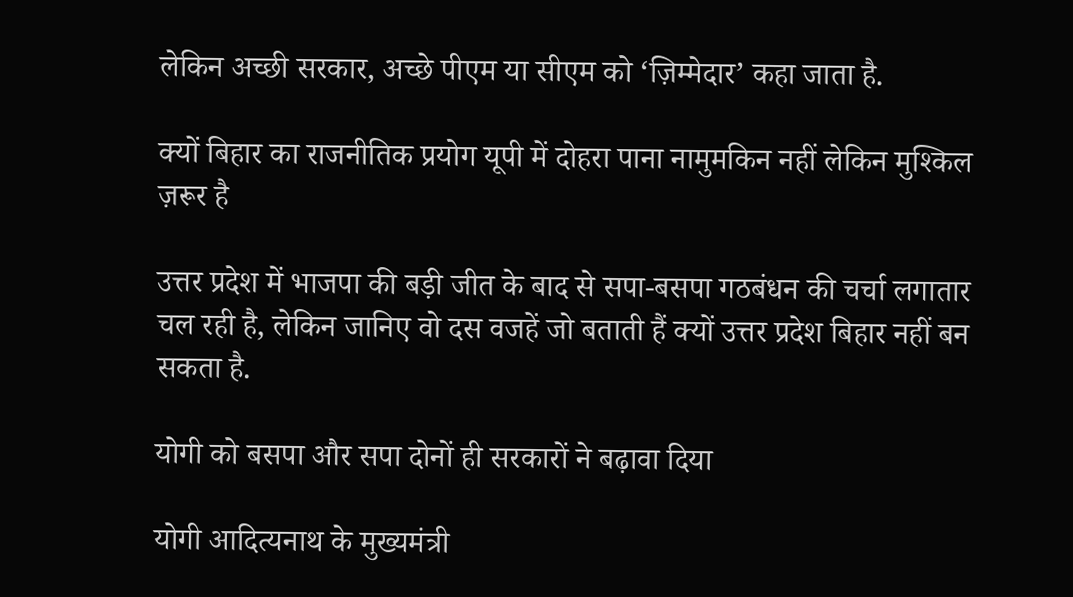लेकिन अच्छी सरकार, अच्छे पीएम या सीएम को ‘ज़िम्मेदार’ कहा जाता है.

क्यों बिहार का राजनीतिक प्रयोग यूपी में दोहरा पाना नामुमकिन नहीं लेकिन मुश्किल ज़रूर है

उत्तर प्रदेश में भाजपा की बड़ी जीत के बाद से सपा-बसपा गठबंधन की चर्चा लगातार चल रही है, लेकिन जानिए वो दस वजहें जो बताती हैं क्यों उत्तर प्रदेश बिहार नहीं बन सकता है.

योगी को बसपा और सपा दोनों ही सरकारों ने बढ़ावा दिया

योगी आदित्यनाथ के मुख्यमंत्री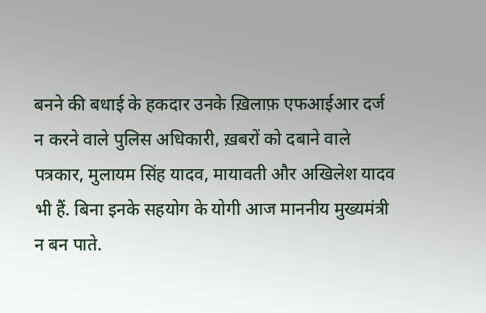बनने की बधाई के हकदार उनके ख़िलाफ़ एफआईआर दर्ज न करने वाले पुलिस अधिकारी, ख़बरों को दबाने वाले पत्रकार, मुलायम सिंह यादव, मायावती और अखिलेश यादव भी हैं. बिना इनके सहयोग के योगी आज माननीय मुख्यमंत्री न बन पाते.